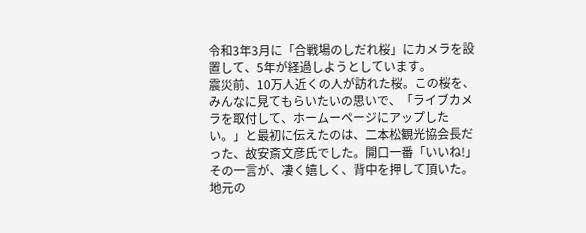令和3年3月に「合戦場のしだれ桜」にカメラを設置して、5年が経過しようとしています。
震災前、10万人近くの人が訪れた桜。この桜を、みんなに見てもらいたいの思いで、「ライブカメラを取付して、ホームーページにアップしたい。」と最初に伝えたのは、二本松観光協会長だった、故安斎文彦氏でした。開口一番「いいね!」その一言が、凄く嬉しく、背中を押して頂いた。地元の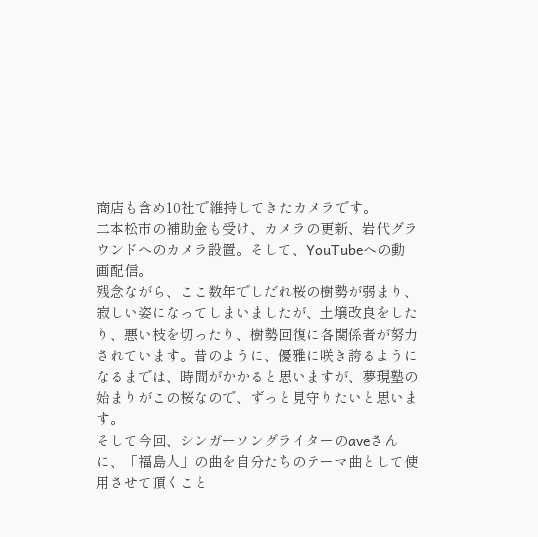商店も含め10社で維持してきたカメラです。
二本松市の補助金も受け、カメラの更新、岩代グラウンドへのカメラ設置。そして、YouTubeへの動画配信。
残念ながら、ここ数年でしだれ桜の樹勢が弱まり、寂しい姿になってしまいましたが、土壌改良をしたり、悪い枝を切ったり、樹勢回復に各関係者が努力されています。昔のように、優雅に咲き誇るようになるまでは、時間がかかると思いますが、夢現塾の始まりがこの桜なので、ずっと見守りたいと思います。
そして今回、シンガーソングライターのaveさんに、「福島人」の曲を自分たちのテーマ曲として使用させて頂くこと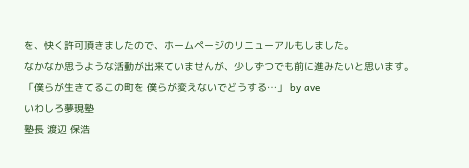を、快く許可頂きましたので、ホームページのリニューアルもしました。
なかなか思うような活動が出来ていませんが、少しずつでも前に進みたいと思います。
「僕らが生きてるこの町を 僕らが変えないでどうする…」 by ave
いわしろ夢現塾
塾長 渡辺 保浩